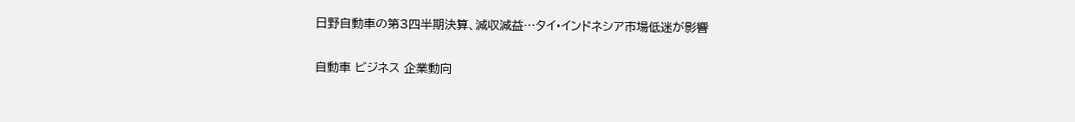日野自動車の第3四半期決算、減収減益…タイ・インドネシア市場低迷が影響

自動車 ビジネス 企業動向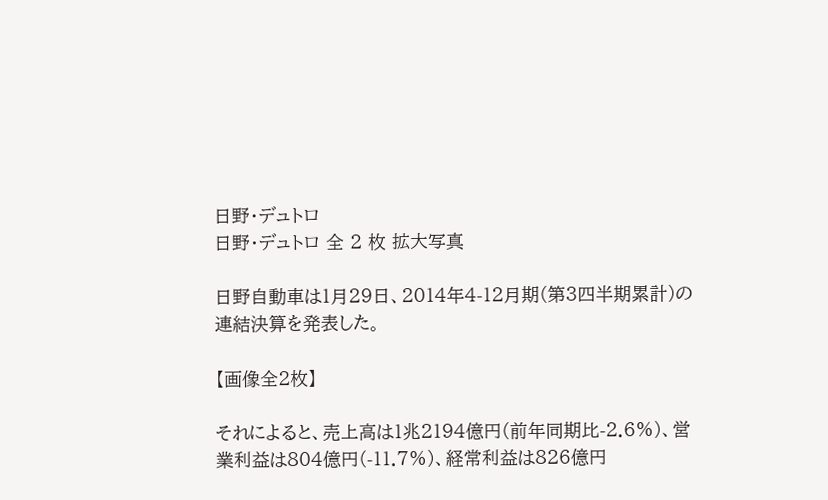日野・デュトロ
日野・デュトロ 全 2 枚 拡大写真

日野自動車は1月29日、2014年4-12月期(第3四半期累計)の連結決算を発表した。

【画像全2枚】

それによると、売上高は1兆2194億円(前年同期比-2.6%)、営業利益は804億円(-11.7%)、経常利益は826億円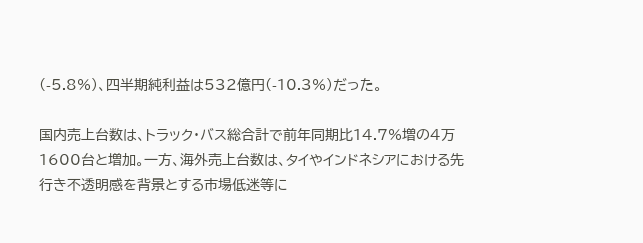(-5.8%)、四半期純利益は532億円(-10.3%)だった。

国内売上台数は、トラック・バス総合計で前年同期比14.7%増の4万1600台と増加。一方、海外売上台数は、タイやインドネシアにおける先行き不透明感を背景とする市場低迷等に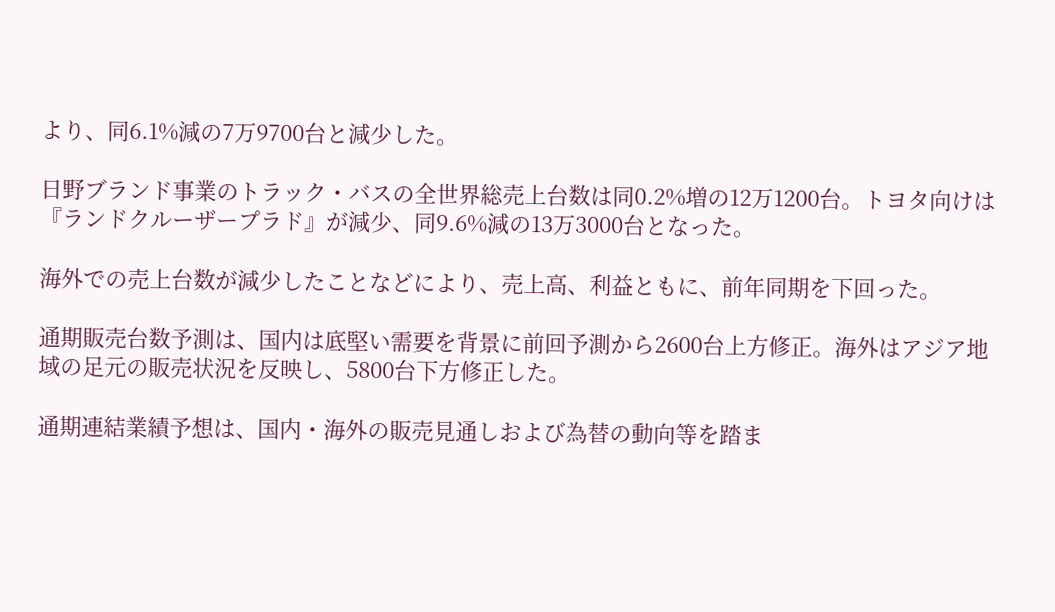より、同6.1%減の7万9700台と減少した。

日野ブランド事業のトラック・バスの全世界総売上台数は同0.2%増の12万1200台。トヨタ向けは『ランドクルーザープラド』が減少、同9.6%減の13万3000台となった。

海外での売上台数が減少したことなどにより、売上高、利益ともに、前年同期を下回った。

通期販売台数予測は、国内は底堅い需要を背景に前回予測から2600台上方修正。海外はアジア地域の足元の販売状況を反映し、5800台下方修正した。

通期連結業績予想は、国内・海外の販売見通しおよび為替の動向等を踏ま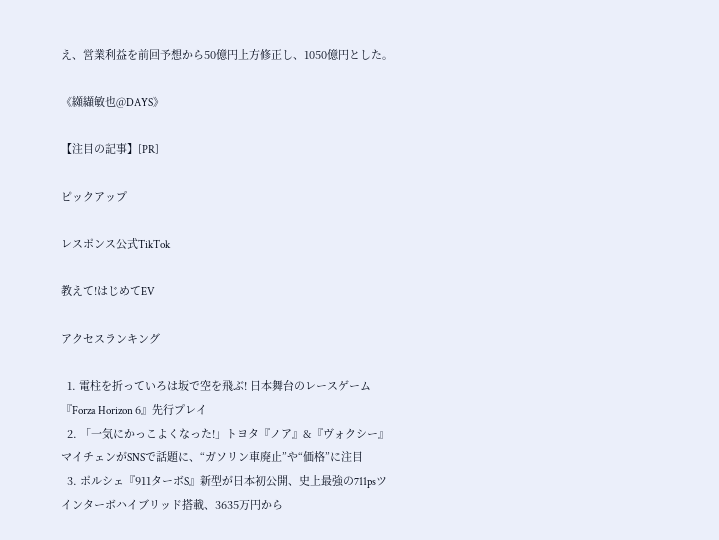え、営業利益を前回予想から50億円上方修正し、1050億円とした。

《纐纈敏也@DAYS》

【注目の記事】[PR]

ピックアップ

レスポンス公式TikTok

教えて!はじめてEV

アクセスランキング

  1. 電柱を折っていろは坂で空を飛ぶ! 日本舞台のレースゲーム『Forza Horizon 6』先行プレイ
  2. 「一気にかっこよくなった!」トヨタ『ノア』&『ヴォクシー』マイチェンがSNSで話題に、“ガソリン車廃止”や“価格”に注目
  3. ポルシェ『911ターボS』新型が日本初公開、史上最強の711psツインターボハイブリッド搭載、3635万円から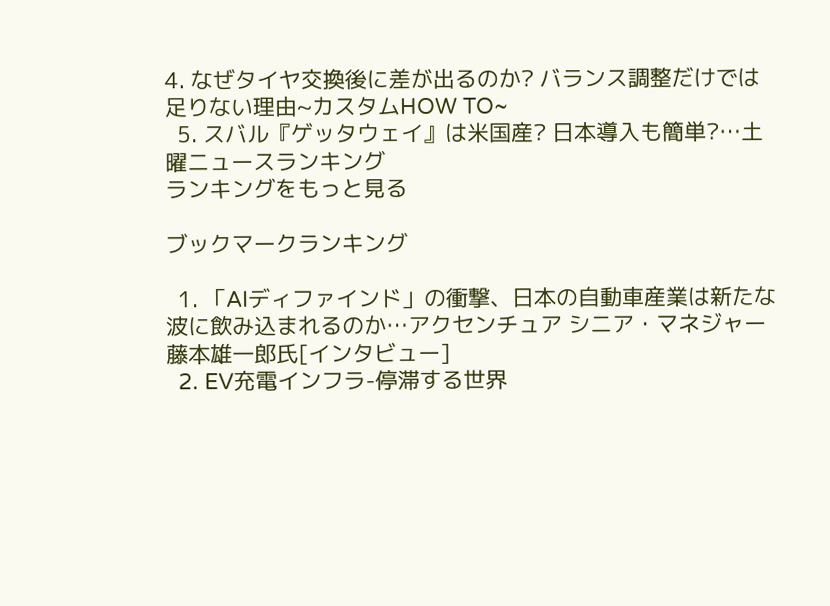4. なぜタイヤ交換後に差が出るのか? バランス調整だけでは足りない理由~カスタムHOW TO~
  5. スバル『ゲッタウェイ』は米国産? 日本導入も簡単?…土曜ニュースランキング
ランキングをもっと見る

ブックマークランキング

  1. 「AIディファインド」の衝撃、日本の自動車産業は新たな波に飲み込まれるのか…アクセンチュア シニア・マネジャー 藤本雄一郎氏[インタビュー]
  2. EV充電インフラ-停滞する世界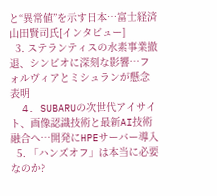と“異常値”を示す日本…富士経済 山田賢司氏[インタビュー]
  3. ステランティスの水素事業撤退、シンビオに深刻な影響…フォルヴィアとミシュランが懸念表明
  4. SUBARUの次世代アイサイト、画像認識技術と最新AI技術融合へ…開発にHPEサーバー導入
  5. 「ハンズオフ」は本当に必要なのか?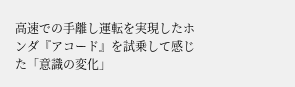高速での手離し運転を実現したホンダ『アコード』を試乗して感じた「意識の変化」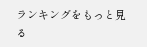ランキングをもっと見る